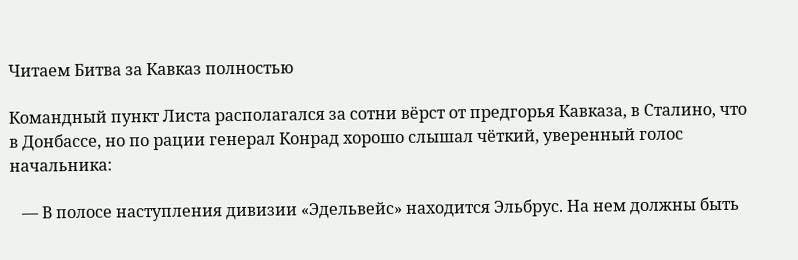Читаем Битва за Кавказ полностью

Командный пункт Листа располагался за сотни вёрст от предгорья Кавказа, в Сталино, что в Донбассе, но по рации генерал Конрад хорошо слышал чёткий, уверенный голос начальника:

   — В полосе наступления дивизии «Эдельвейс» находится Эльбрус. На нем должны быть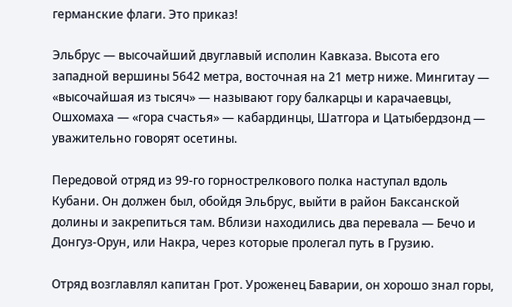германские флаги. Это приказ!

Эльбрус — высочайший двуглавый исполин Кавказа. Высота его западной вершины 5642 метра, восточная на 21 метр ниже. Мингитау — «высочайшая из тысяч» — называют гору балкарцы и карачаевцы, Ошхомаха — «гора счастья» — кабардинцы, Шатгора и Цатыбердзонд — уважительно говорят осетины.

Передовой отряд из 99-го горнострелкового полка наступал вдоль Кубани. Он должен был, обойдя Эльбрус, выйти в район Баксанской долины и закрепиться там. Вблизи находились два перевала — Бечо и Донгуз-Орун, или Накра, через которые пролегал путь в Грузию.

Отряд возглавлял капитан Грот. Уроженец Баварии, он хорошо знал горы,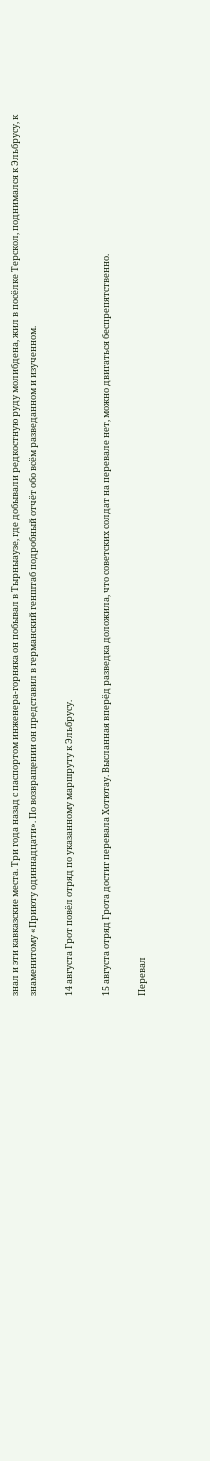знал и эти кавказские места. Три года назад с паспортом инженера-горняка он побывал в Тырныаузе, где добывали редкостную руду молибдена, жил в посёлке Терскол, поднимался к Эльбрусу, к знаменитому «Приюту одиннадцати». По возвращении он представил в германский генштаб подробный отчёт обо всём разведанном и изученном.

14 августа Грот повёл отряд по указанному маршруту к Эльбрусу.

15 августа отряд Грота достиг перевала Хотютау. Высланная вперёд разведка доложила, что советских солдат на перевале нет, можно двигаться беспрепятственно.

Перевал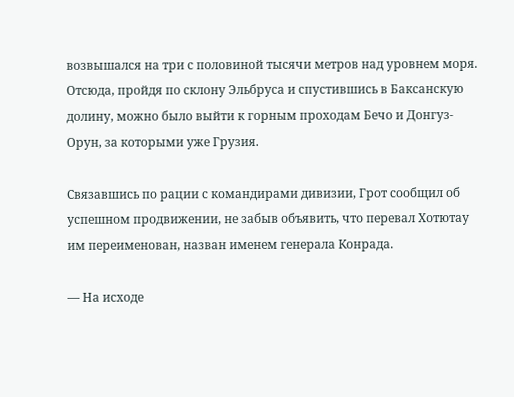возвышался на три с половиной тысячи метров над уровнем моря. Отсюда, пройдя по склону Эльбруса и спустившись в Баксанскую долину, можно было выйти к горным проходам Бечо и Донгуз-Орун, за которыми уже Грузия.

Связавшись по рации с командирами дивизии, Грот сообщил об успешном продвижении, не забыв объявить, что перевал Хотютау им переименован, назван именем генерала Конрада.

— На исходе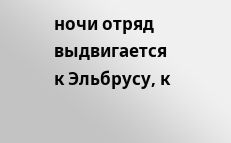ночи отряд выдвигается к Эльбрусу, к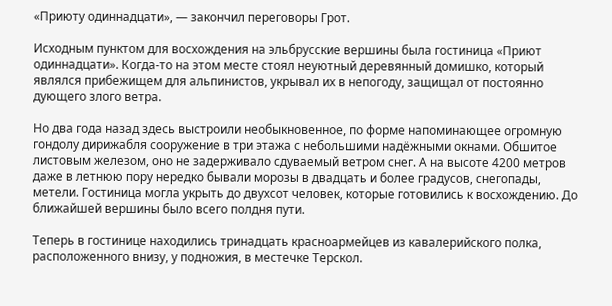«Приюту одиннадцати», — закончил переговоры Грот.

Исходным пунктом для восхождения на эльбрусские вершины была гостиница «Приют одиннадцати». Когда-то на этом месте стоял неуютный деревянный домишко, который являлся прибежищем для альпинистов, укрывал их в непогоду, защищал от постоянно дующего злого ветра.

Но два года назад здесь выстроили необыкновенное, по форме напоминающее огромную гондолу дирижабля сооружение в три этажа с небольшими надёжными окнами. Обшитое листовым железом, оно не задерживало сдуваемый ветром снег. А на высоте 4200 метров даже в летнюю пору нередко бывали морозы в двадцать и более градусов, снегопады, метели. Гостиница могла укрыть до двухсот человек, которые готовились к восхождению. До ближайшей вершины было всего полдня пути.

Теперь в гостинице находились тринадцать красноармейцев из кавалерийского полка, расположенного внизу, у подножия, в местечке Терскол.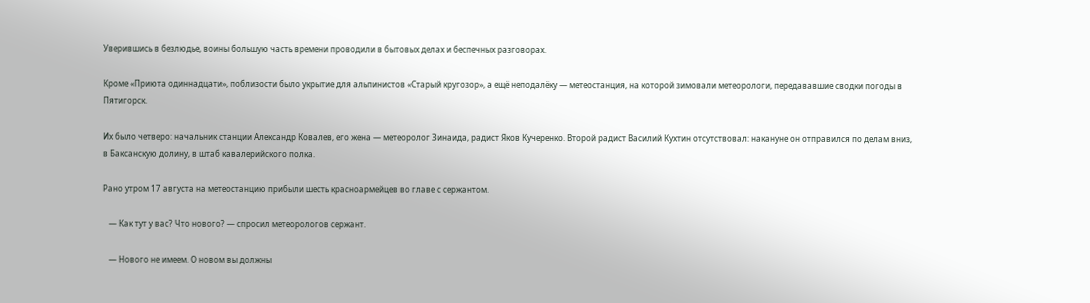Уверившись в безлюдье, воины большую часть времени проводили в бытовых делах и беспечных разговорах.

Кроме «Приюта одиннадцати», поблизости было укрытие для альпинистов «Старый кругозор», а ещё неподалёку — метеостанция, на которой зимовали метеорологи, передававшие сводки погоды в Пятигорск.

Их было четверо: начальник станции Александр Ковалев, его жена — метеоролог Зинаида, радист Яков Кучеренко. Второй радист Василий Кухтин отсутствовал: накануне он отправился по делам вниз, в Баксанскую долину, в штаб кавалерийского полка.

Рано утром 17 августа на метеостанцию прибыли шесть красноармейцев во главе с сержантом.

   — Как тут у вас? Что нового? — спросил метеорологов сержант.

   — Нового не имеем. О новом вы должны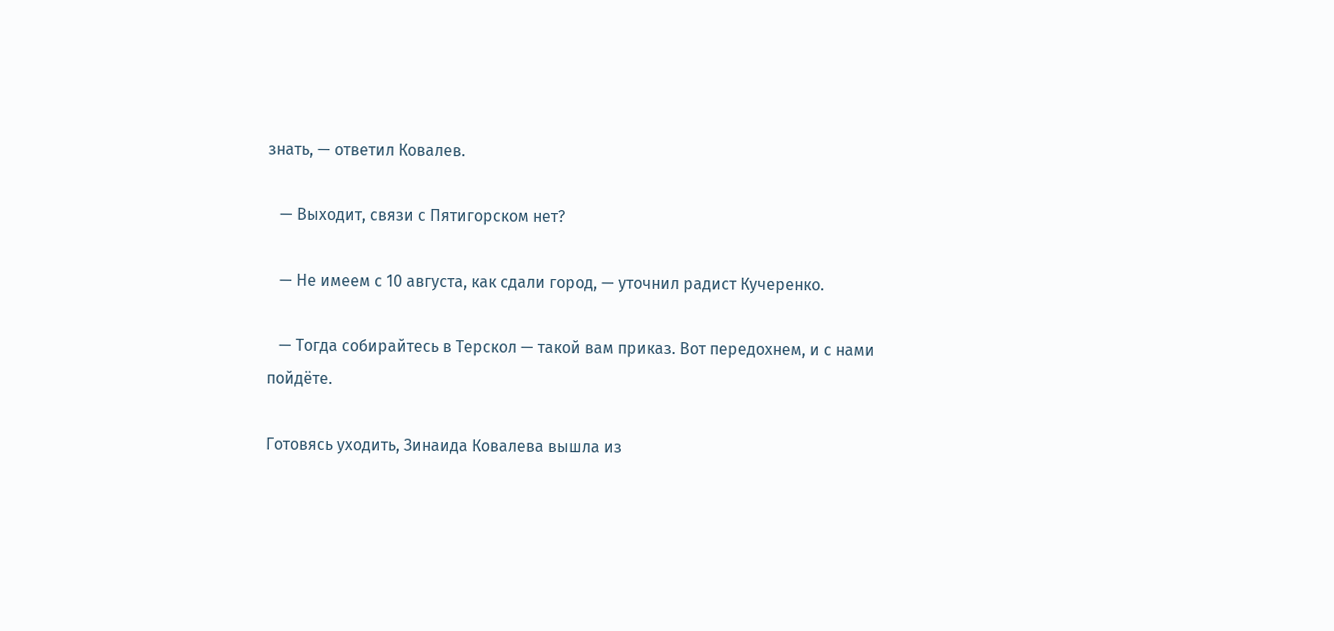знать, — ответил Ковалев.

   — Выходит, связи с Пятигорском нет?

   — Не имеем с 10 августа, как сдали город, — уточнил радист Кучеренко.

   — Тогда собирайтесь в Терскол — такой вам приказ. Вот передохнем, и с нами пойдёте.

Готовясь уходить, Зинаида Ковалева вышла из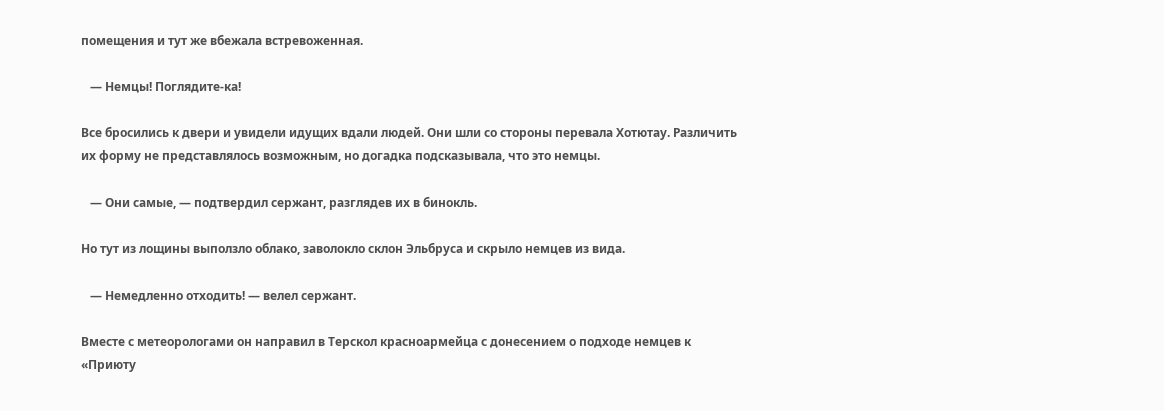помещения и тут же вбежала встревоженная.

   — Немцы! Поглядите-ка!

Все бросились к двери и увидели идущих вдали людей. Они шли со стороны перевала Хотютау. Различить их форму не представлялось возможным, но догадка подсказывала, что это немцы.

   — Они самые, — подтвердил сержант, разглядев их в бинокль.

Но тут из лощины выползло облако, заволокло склон Эльбруса и скрыло немцев из вида.

   — Немедленно отходить! — велел сержант.

Вместе с метеорологами он направил в Терскол красноармейца с донесением о подходе немцев к «Приюту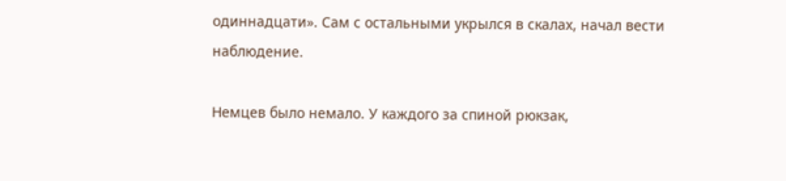одиннадцати». Сам с остальными укрылся в скалах, начал вести наблюдение.

Немцев было немало. У каждого за спиной рюкзак,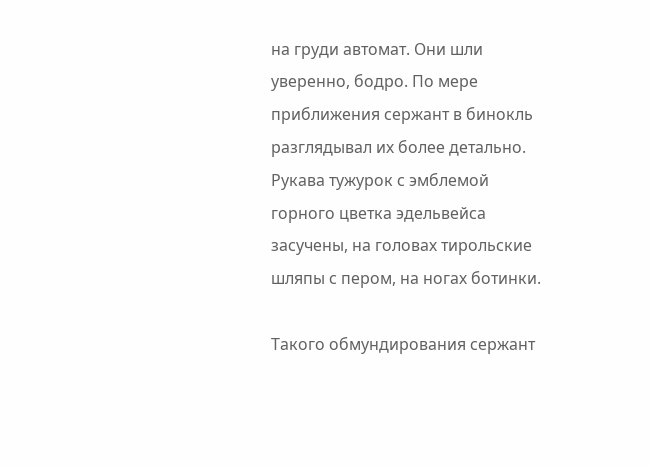на груди автомат. Они шли уверенно, бодро. По мере приближения сержант в бинокль разглядывал их более детально. Рукава тужурок с эмблемой горного цветка эдельвейса засучены, на головах тирольские шляпы с пером, на ногах ботинки.

Такого обмундирования сержант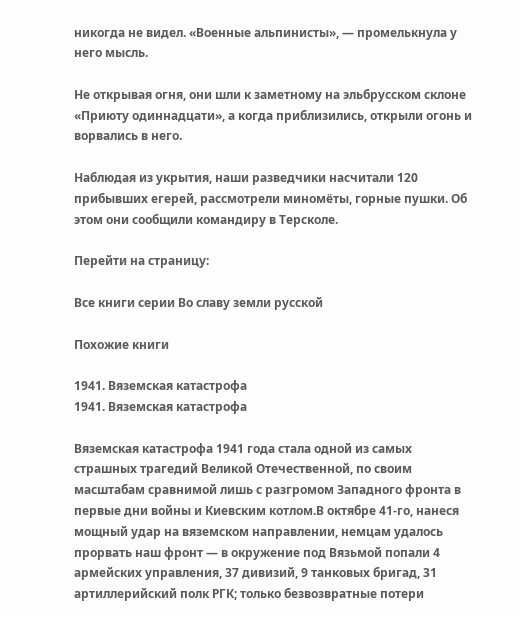никогда не видел. «Военные альпинисты», — промелькнула у него мысль.

Не открывая огня, они шли к заметному на эльбрусском склоне «Приюту одиннадцати», а когда приблизились, открыли огонь и ворвались в него.

Наблюдая из укрытия, наши разведчики насчитали 120 прибывших егерей, рассмотрели миномёты, горные пушки. Об этом они сообщили командиру в Терсколе.

Перейти на страницу:

Все книги серии Во славу земли русской

Похожие книги

1941. Вяземская катастрофа
1941. Вяземская катастрофа

Вяземская катастрофа 1941 года стала одной из самых страшных трагедий Великой Отечественной, по своим масштабам сравнимой лишь с разгромом Западного фронта в первые дни войны и Киевским котлом.В октябре 41-го, нанеся мощный удар на вяземском направлении, немцам удалось прорвать наш фронт — в окружение под Вязьмой попали 4 армейских управления, 37 дивизий, 9 танковых бригад, 31 артиллерийский полк РГК; только безвозвратные потери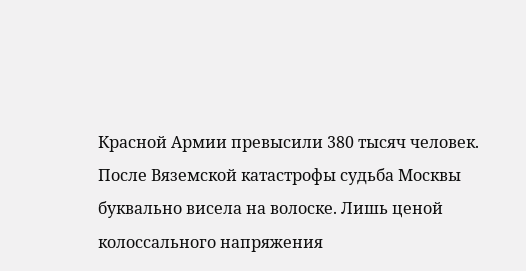Красной Армии превысили 380 тысяч человек. После Вяземской катастрофы судьба Москвы буквально висела на волоске. Лишь ценой колоссального напряжения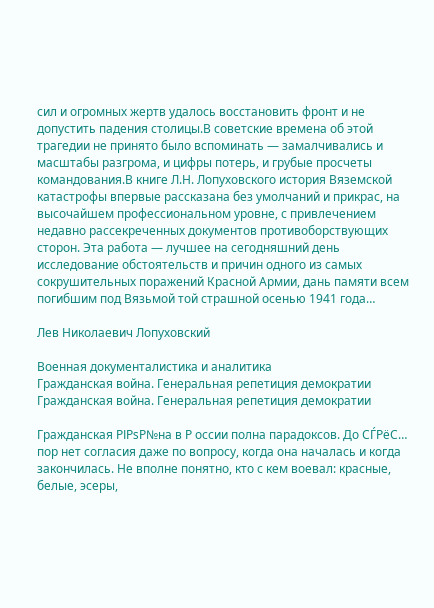сил и огромных жертв удалось восстановить фронт и не допустить падения столицы.В советские времена об этой трагедии не принято было вспоминать — замалчивались и масштабы разгрома, и цифры потерь, и грубые просчеты командования.В книге Л.Н. Лопуховского история Вяземской катастрофы впервые рассказана без умолчаний и прикрас, на высочайшем профессиональном уровне, с привлечением недавно рассекреченных документов противоборствующих сторон. Эта работа — лучшее на сегодняшний день исследование обстоятельств и причин одного из самых сокрушительных поражений Красной Армии, дань памяти всем погибшим под Вязьмой той страшной осенью 1941 года…

Лев Николаевич Лопуховский

Военная документалистика и аналитика
Гражданская война. Генеральная репетиция демократии
Гражданская война. Генеральная репетиция демократии

Гражданская РІРѕР№на в Р оссии полна парадоксов. До СЃРёС… пор нет согласия даже по вопросу, когда она началась и когда закончилась. Не вполне понятно, кто с кем воевал: красные, белые, эсеры,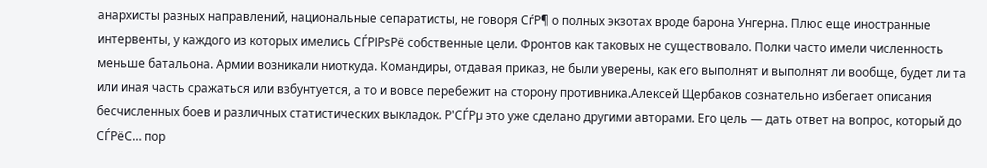анархисты разных направлений, национальные сепаратисты, не говоря СѓР¶ о полных экзотах вроде барона Унгерна. Плюс еще иностранные интервенты, у каждого из которых имелись СЃРІРѕРё собственные цели. Фронтов как таковых не существовало. Полки часто имели численность меньше батальона. Армии возникали ниоткуда. Командиры, отдавая приказ, не были уверены, как его выполнят и выполнят ли вообще, будет ли та или иная часть сражаться или взбунтуется, а то и вовсе перебежит на сторону противника.Алексей Щербаков сознательно избегает описания бесчисленных боев и различных статистических выкладок. Р'СЃРµ это уже сделано другими авторами. Его цель — дать ответ на вопрос, который до СЃРёС… пор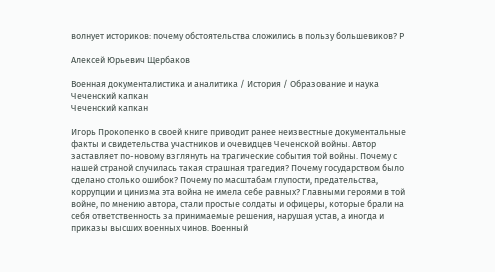волнует историков: почему обстоятельства сложились в пользу большевиков? Р

Алексей Юрьевич Щербаков

Военная документалистика и аналитика / История / Образование и наука
Чеченский капкан
Чеченский капкан

Игорь Прокопенко в своей книге приводит ранее неизвестные документальные факты и свидетельства участников и очевидцев Чеченской войны. Автор заставляет по-новому взглянуть на трагические события той войны. Почему с нашей страной случилась такая страшная трагедия? Почему государством было сделано столько ошибок? Почему по масштабам глупости, предательства, коррупции и цинизма эта война не имела себе равных? Главными героями в той войне, по мнению автора, стали простые солдаты и офицеры, которые брали на себя ответственность за принимаемые решения, нарушая устав, а иногда и приказы высших военных чинов. Военный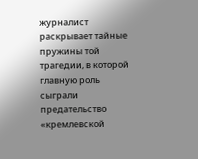журналист раскрывает тайные пружины той трагедии, в которой главную роль сыграли предательство «кремлевской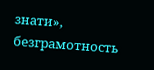знати», безграмотность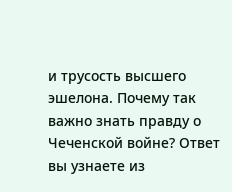и трусость высшего эшелона. Почему так важно знать правду о Чеченской войне? Ответ вы узнаете из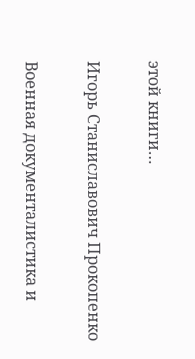этой книги…

Игорь Станиславович Прокопенко

Военная документалистика и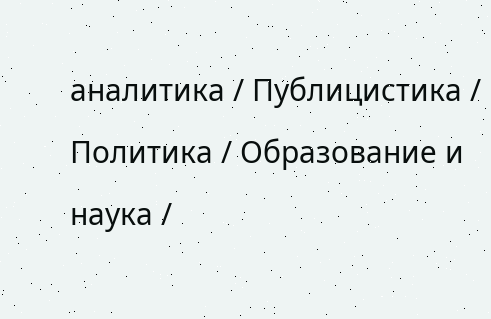аналитика / Публицистика / Политика / Образование и наука /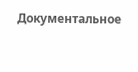Документальное